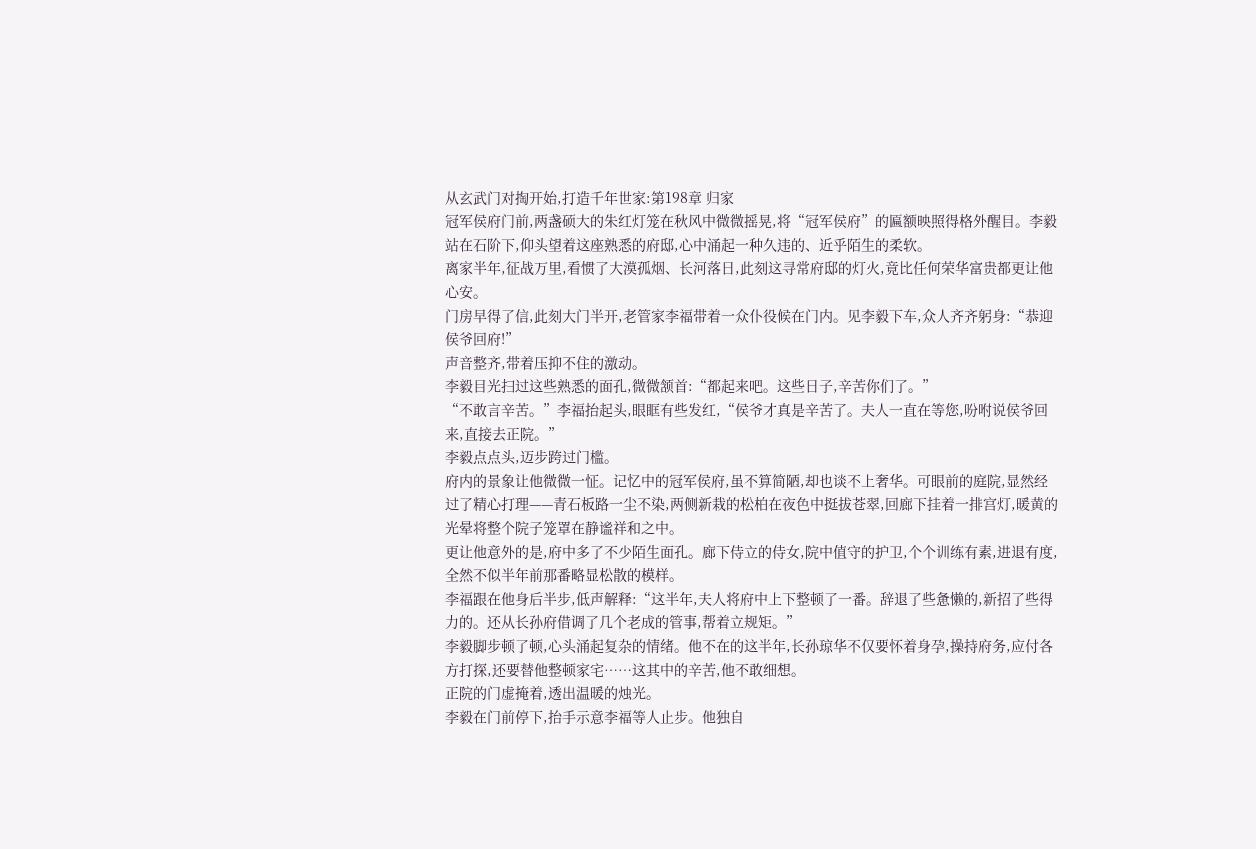从玄武门对掏开始,打造千年世家:第198章 归家
冠军侯府门前,两盏硕大的朱红灯笼在秋风中微微摇晃,将“冠军侯府”的匾额映照得格外醒目。李毅站在石阶下,仰头望着这座熟悉的府邸,心中涌起一种久违的、近乎陌生的柔软。
离家半年,征战万里,看惯了大漠孤烟、长河落日,此刻这寻常府邸的灯火,竟比任何荣华富贵都更让他心安。
门房早得了信,此刻大门半开,老管家李福带着一众仆役候在门内。见李毅下车,众人齐齐躬身:“恭迎侯爷回府!”
声音整齐,带着压抑不住的激动。
李毅目光扫过这些熟悉的面孔,微微颔首:“都起来吧。这些日子,辛苦你们了。”
“不敢言辛苦。”李福抬起头,眼眶有些发红,“侯爷才真是辛苦了。夫人一直在等您,吩咐说侯爷回来,直接去正院。”
李毅点点头,迈步跨过门槛。
府内的景象让他微微一怔。记忆中的冠军侯府,虽不算简陋,却也谈不上奢华。可眼前的庭院,显然经过了精心打理——青石板路一尘不染,两侧新栽的松柏在夜色中挺拔苍翠,回廊下挂着一排宫灯,暖黄的光晕将整个院子笼罩在静谧祥和之中。
更让他意外的是,府中多了不少陌生面孔。廊下侍立的侍女,院中值守的护卫,个个训练有素,进退有度,全然不似半年前那番略显松散的模样。
李福跟在他身后半步,低声解释:“这半年,夫人将府中上下整顿了一番。辞退了些惫懒的,新招了些得力的。还从长孙府借调了几个老成的管事,帮着立规矩。”
李毅脚步顿了顿,心头涌起复杂的情绪。他不在的这半年,长孙琼华不仅要怀着身孕,操持府务,应付各方打探,还要替他整顿家宅……这其中的辛苦,他不敢细想。
正院的门虚掩着,透出温暖的烛光。
李毅在门前停下,抬手示意李福等人止步。他独自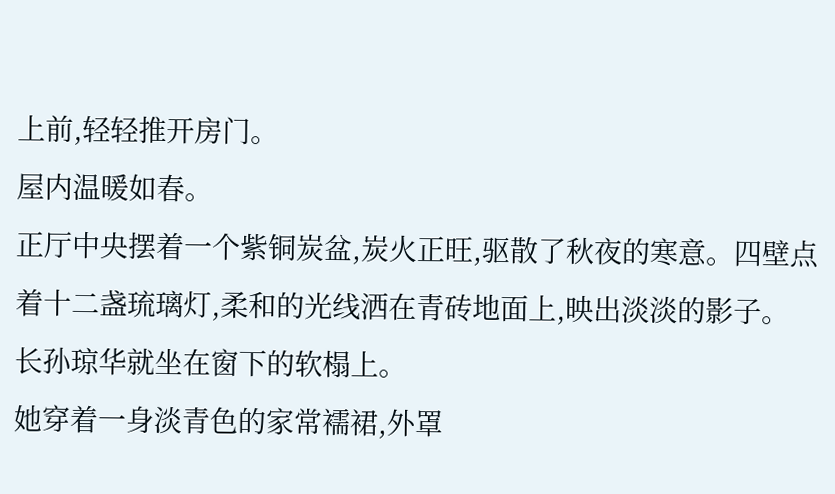上前,轻轻推开房门。
屋内温暖如春。
正厅中央摆着一个紫铜炭盆,炭火正旺,驱散了秋夜的寒意。四壁点着十二盏琉璃灯,柔和的光线洒在青砖地面上,映出淡淡的影子。
长孙琼华就坐在窗下的软榻上。
她穿着一身淡青色的家常襦裙,外罩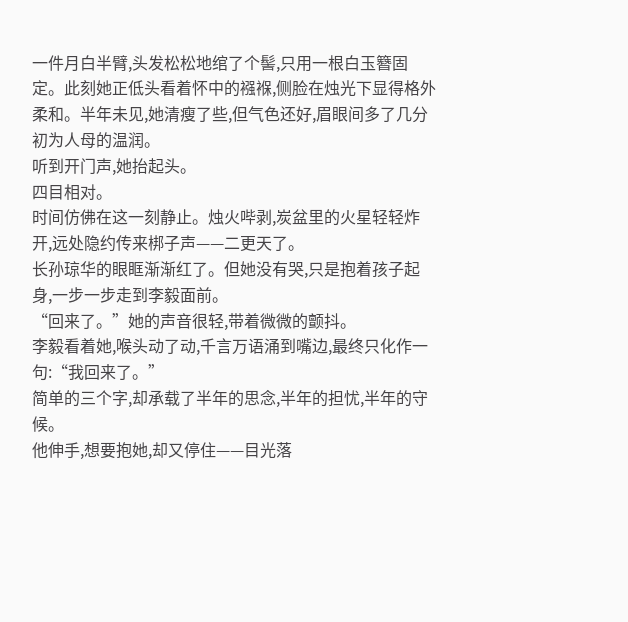一件月白半臂,头发松松地绾了个髻,只用一根白玉簪固定。此刻她正低头看着怀中的襁褓,侧脸在烛光下显得格外柔和。半年未见,她清瘦了些,但气色还好,眉眼间多了几分初为人母的温润。
听到开门声,她抬起头。
四目相对。
时间仿佛在这一刻静止。烛火哔剥,炭盆里的火星轻轻炸开,远处隐约传来梆子声——二更天了。
长孙琼华的眼眶渐渐红了。但她没有哭,只是抱着孩子起身,一步一步走到李毅面前。
“回来了。”她的声音很轻,带着微微的颤抖。
李毅看着她,喉头动了动,千言万语涌到嘴边,最终只化作一句:“我回来了。”
简单的三个字,却承载了半年的思念,半年的担忧,半年的守候。
他伸手,想要抱她,却又停住——目光落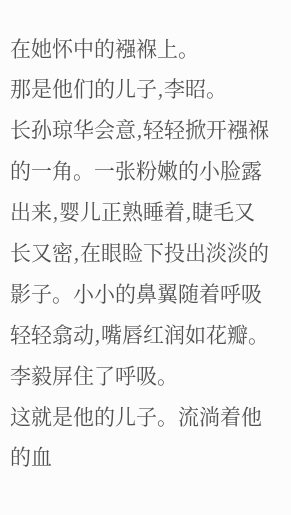在她怀中的襁褓上。
那是他们的儿子,李昭。
长孙琼华会意,轻轻掀开襁褓的一角。一张粉嫩的小脸露出来,婴儿正熟睡着,睫毛又长又密,在眼睑下投出淡淡的影子。小小的鼻翼随着呼吸轻轻翕动,嘴唇红润如花瓣。
李毅屏住了呼吸。
这就是他的儿子。流淌着他的血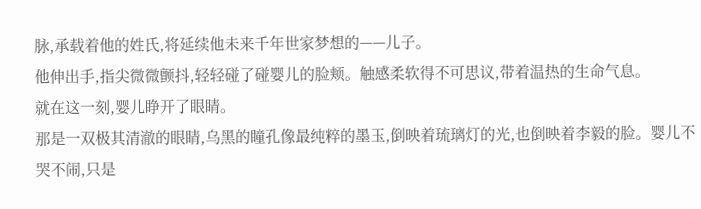脉,承载着他的姓氏,将延续他未来千年世家梦想的——儿子。
他伸出手,指尖微微颤抖,轻轻碰了碰婴儿的脸颊。触感柔软得不可思议,带着温热的生命气息。
就在这一刻,婴儿睁开了眼睛。
那是一双极其清澈的眼睛,乌黑的瞳孔像最纯粹的墨玉,倒映着琉璃灯的光,也倒映着李毅的脸。婴儿不哭不闹,只是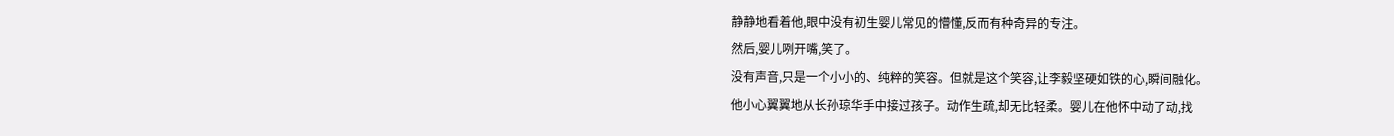静静地看着他,眼中没有初生婴儿常见的懵懂,反而有种奇异的专注。
然后,婴儿咧开嘴,笑了。
没有声音,只是一个小小的、纯粹的笑容。但就是这个笑容,让李毅坚硬如铁的心,瞬间融化。
他小心翼翼地从长孙琼华手中接过孩子。动作生疏,却无比轻柔。婴儿在他怀中动了动,找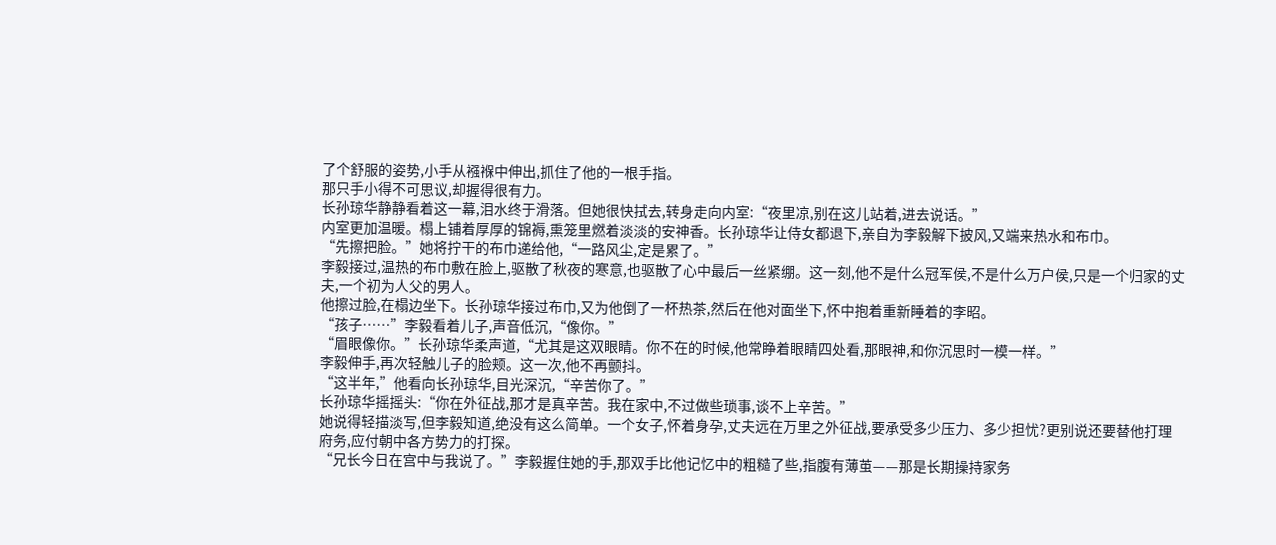了个舒服的姿势,小手从襁褓中伸出,抓住了他的一根手指。
那只手小得不可思议,却握得很有力。
长孙琼华静静看着这一幕,泪水终于滑落。但她很快拭去,转身走向内室:“夜里凉,别在这儿站着,进去说话。”
内室更加温暖。榻上铺着厚厚的锦褥,熏笼里燃着淡淡的安神香。长孙琼华让侍女都退下,亲自为李毅解下披风,又端来热水和布巾。
“先擦把脸。”她将拧干的布巾递给他,“一路风尘,定是累了。”
李毅接过,温热的布巾敷在脸上,驱散了秋夜的寒意,也驱散了心中最后一丝紧绷。这一刻,他不是什么冠军侯,不是什么万户侯,只是一个归家的丈夫,一个初为人父的男人。
他擦过脸,在榻边坐下。长孙琼华接过布巾,又为他倒了一杯热茶,然后在他对面坐下,怀中抱着重新睡着的李昭。
“孩子……”李毅看着儿子,声音低沉,“像你。”
“眉眼像你。”长孙琼华柔声道,“尤其是这双眼睛。你不在的时候,他常睁着眼睛四处看,那眼神,和你沉思时一模一样。”
李毅伸手,再次轻触儿子的脸颊。这一次,他不再颤抖。
“这半年,”他看向长孙琼华,目光深沉,“辛苦你了。”
长孙琼华摇摇头:“你在外征战,那才是真辛苦。我在家中,不过做些琐事,谈不上辛苦。”
她说得轻描淡写,但李毅知道,绝没有这么简单。一个女子,怀着身孕,丈夫远在万里之外征战,要承受多少压力、多少担忧?更别说还要替他打理府务,应付朝中各方势力的打探。
“兄长今日在宫中与我说了。”李毅握住她的手,那双手比他记忆中的粗糙了些,指腹有薄茧——那是长期操持家务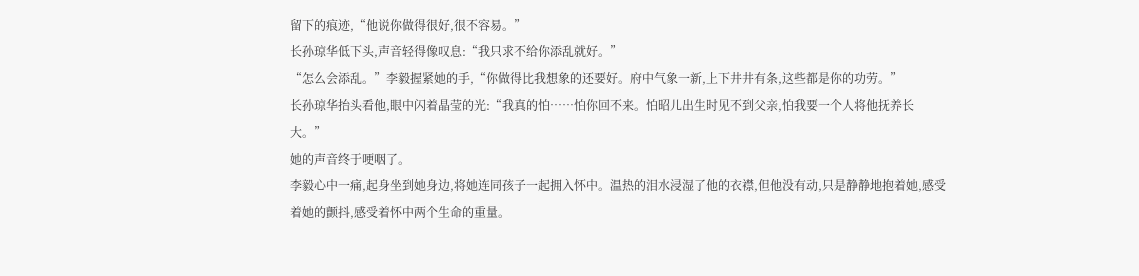留下的痕迹,“他说你做得很好,很不容易。”
长孙琼华低下头,声音轻得像叹息:“我只求不给你添乱就好。”
“怎么会添乱。”李毅握紧她的手,“你做得比我想象的还要好。府中气象一新,上下井井有条,这些都是你的功劳。”
长孙琼华抬头看他,眼中闪着晶莹的光:“我真的怕……怕你回不来。怕昭儿出生时见不到父亲,怕我要一个人将他抚养长大。”
她的声音终于哽咽了。
李毅心中一痛,起身坐到她身边,将她连同孩子一起拥入怀中。温热的泪水浸湿了他的衣襟,但他没有动,只是静静地抱着她,感受着她的颤抖,感受着怀中两个生命的重量。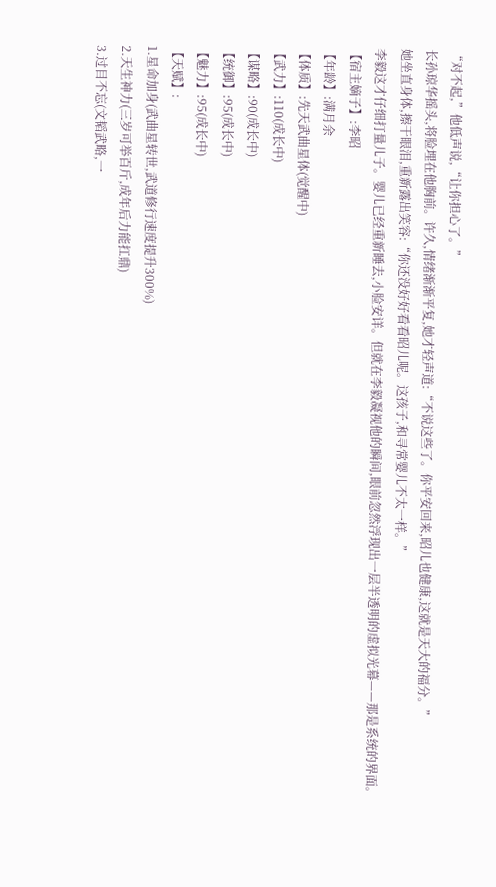“对不起,”他低声说,“让你担心了。”
长孙琼华摇头,将脸埋在他胸前。许久,情绪渐渐平复,她才轻声道:“不说这些了。你平安回来,昭儿也健康,这就是天大的福分。”
她坐直身体,擦干眼泪,重新露出笑容:“你还没好好看看昭儿呢。这孩子,和寻常婴儿不太一样。”
李毅这才仔细打量儿子。婴儿已经重新睡去,小脸安详。但就在李毅凝视他的瞬间,眼前忽然浮现出一层半透明的虚拟光幕——那是系统的界面。
【宿主嫡子】:李昭
【年龄】:满月余
【体质】:先天武曲星体(觉醒中)
【武力】:110(成长中)
【谋略】:90(成长中)
【统御】:95(成长中)
【魅力】:95(成长中)
【天赋】:
1.星命加身(武曲星转世,武道修行速度提升300%)
2.天生神力(三岁可举百斤,成年后力能扛鼎)
3.过目不忘(文韬武略,一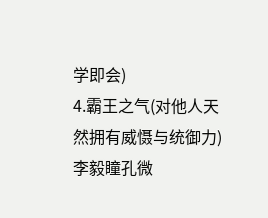学即会)
4.霸王之气(对他人天然拥有威慑与统御力)
李毅瞳孔微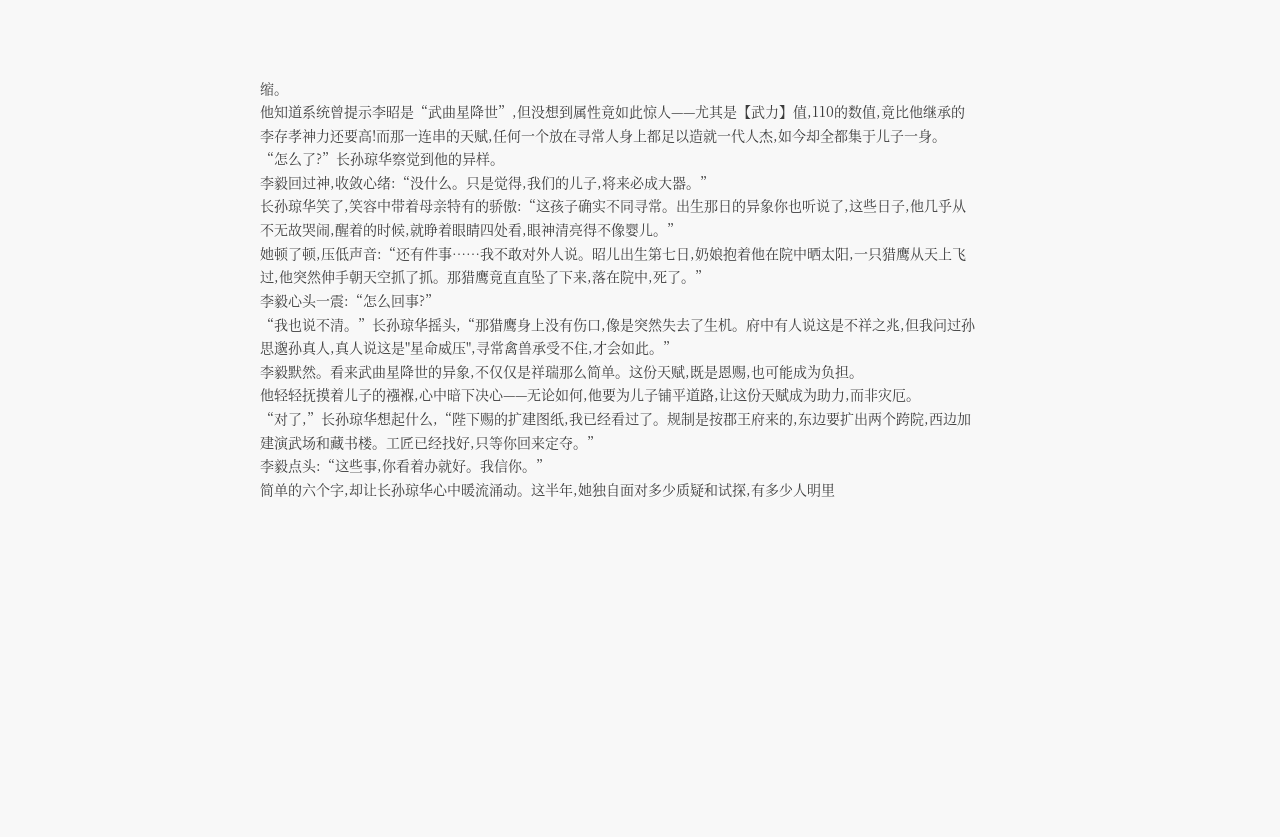缩。
他知道系统曾提示李昭是“武曲星降世”,但没想到属性竟如此惊人——尤其是【武力】值,110的数值,竟比他继承的李存孝神力还要高!而那一连串的天赋,任何一个放在寻常人身上都足以造就一代人杰,如今却全都集于儿子一身。
“怎么了?”长孙琼华察觉到他的异样。
李毅回过神,收敛心绪:“没什么。只是觉得,我们的儿子,将来必成大器。”
长孙琼华笑了,笑容中带着母亲特有的骄傲:“这孩子确实不同寻常。出生那日的异象你也听说了,这些日子,他几乎从不无故哭闹,醒着的时候,就睁着眼睛四处看,眼神清亮得不像婴儿。”
她顿了顿,压低声音:“还有件事……我不敢对外人说。昭儿出生第七日,奶娘抱着他在院中晒太阳,一只猎鹰从天上飞过,他突然伸手朝天空抓了抓。那猎鹰竟直直坠了下来,落在院中,死了。”
李毅心头一震:“怎么回事?”
“我也说不清。”长孙琼华摇头,“那猎鹰身上没有伤口,像是突然失去了生机。府中有人说这是不祥之兆,但我问过孙思邈孙真人,真人说这是"星命威压",寻常禽兽承受不住,才会如此。”
李毅默然。看来武曲星降世的异象,不仅仅是祥瑞那么简单。这份天赋,既是恩赐,也可能成为负担。
他轻轻抚摸着儿子的襁褓,心中暗下决心——无论如何,他要为儿子铺平道路,让这份天赋成为助力,而非灾厄。
“对了,”长孙琼华想起什么,“陛下赐的扩建图纸,我已经看过了。规制是按郡王府来的,东边要扩出两个跨院,西边加建演武场和藏书楼。工匠已经找好,只等你回来定夺。”
李毅点头:“这些事,你看着办就好。我信你。”
简单的六个字,却让长孙琼华心中暖流涌动。这半年,她独自面对多少质疑和试探,有多少人明里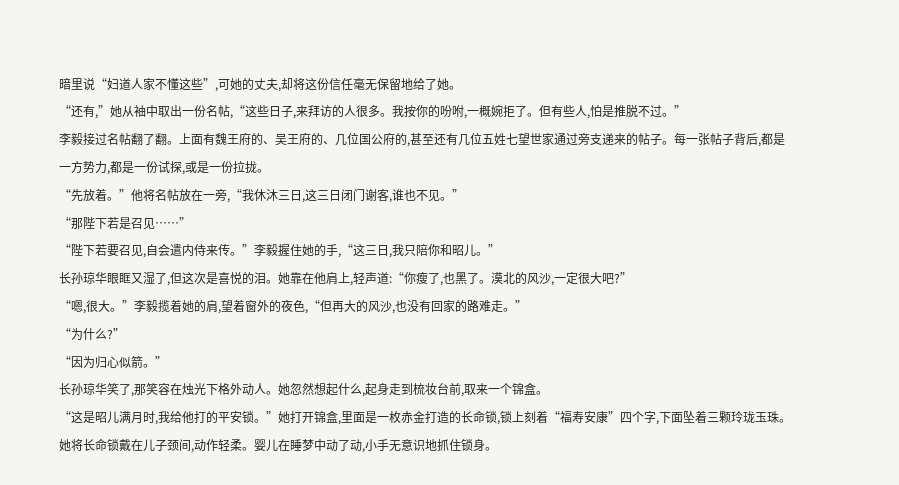暗里说“妇道人家不懂这些”,可她的丈夫,却将这份信任毫无保留地给了她。
“还有,”她从袖中取出一份名帖,“这些日子,来拜访的人很多。我按你的吩咐,一概婉拒了。但有些人,怕是推脱不过。”
李毅接过名帖翻了翻。上面有魏王府的、吴王府的、几位国公府的,甚至还有几位五姓七望世家通过旁支递来的帖子。每一张帖子背后,都是一方势力,都是一份试探,或是一份拉拢。
“先放着。”他将名帖放在一旁,“我休沐三日,这三日闭门谢客,谁也不见。”
“那陛下若是召见……”
“陛下若要召见,自会遣内侍来传。”李毅握住她的手,“这三日,我只陪你和昭儿。”
长孙琼华眼眶又湿了,但这次是喜悦的泪。她靠在他肩上,轻声道:“你瘦了,也黑了。漠北的风沙,一定很大吧?”
“嗯,很大。”李毅揽着她的肩,望着窗外的夜色,“但再大的风沙,也没有回家的路难走。”
“为什么?”
“因为归心似箭。”
长孙琼华笑了,那笑容在烛光下格外动人。她忽然想起什么,起身走到梳妆台前,取来一个锦盒。
“这是昭儿满月时,我给他打的平安锁。”她打开锦盒,里面是一枚赤金打造的长命锁,锁上刻着“福寿安康”四个字,下面坠着三颗玲珑玉珠。
她将长命锁戴在儿子颈间,动作轻柔。婴儿在睡梦中动了动,小手无意识地抓住锁身。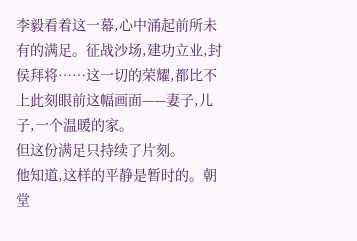李毅看着这一幕,心中涌起前所未有的满足。征战沙场,建功立业,封侯拜将……这一切的荣耀,都比不上此刻眼前这幅画面——妻子,儿子,一个温暖的家。
但这份满足只持续了片刻。
他知道,这样的平静是暂时的。朝堂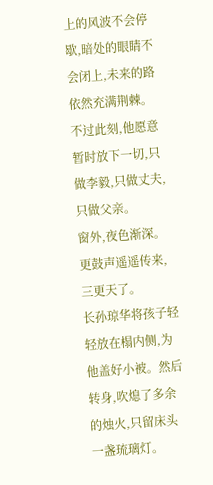上的风波不会停歇,暗处的眼睛不会闭上,未来的路依然充满荆棘。
不过此刻,他愿意暂时放下一切,只做李毅,只做丈夫,只做父亲。
窗外,夜色渐深。
更鼓声遥遥传来,三更天了。
长孙琼华将孩子轻轻放在榻内侧,为他盖好小被。然后转身,吹熄了多余的烛火,只留床头一盏琉璃灯。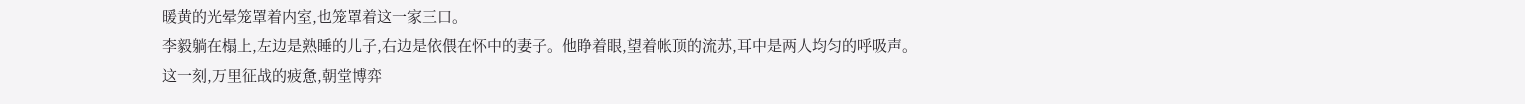暖黄的光晕笼罩着内室,也笼罩着这一家三口。
李毅躺在榻上,左边是熟睡的儿子,右边是依偎在怀中的妻子。他睁着眼,望着帐顶的流苏,耳中是两人均匀的呼吸声。
这一刻,万里征战的疲惫,朝堂博弈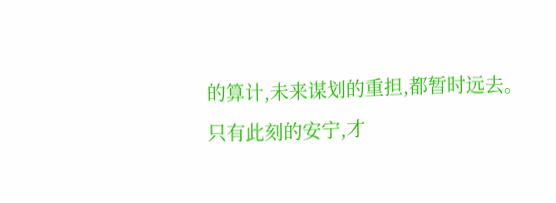的算计,未来谋划的重担,都暂时远去。
只有此刻的安宁,才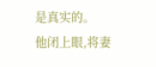是真实的。
他闭上眼,将妻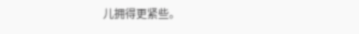儿拥得更紧些。